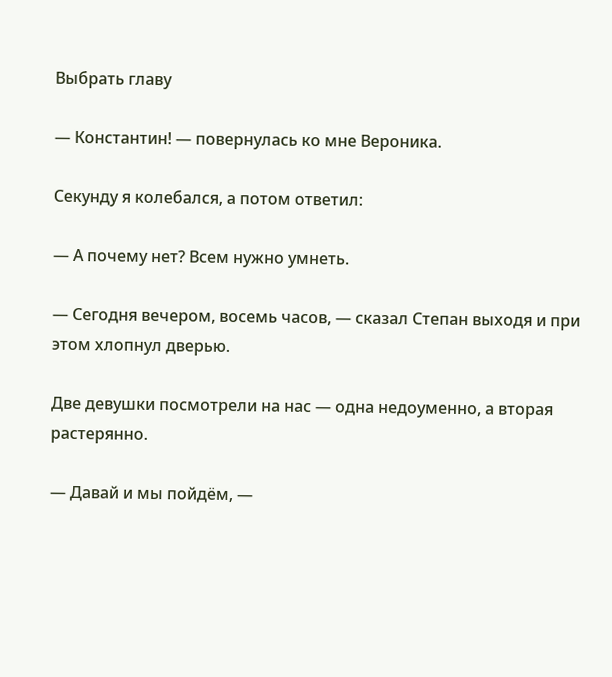Выбрать главу

— Константин! — повернулась ко мне Вероника.

Секунду я колебался, а потом ответил:

— А почему нет? Всем нужно умнеть.

— Сегодня вечером, восемь часов, — сказал Степан выходя и при этом хлопнул дверью.

Две девушки посмотрели на нас — одна недоуменно, а вторая растерянно.

— Давай и мы пойдём, —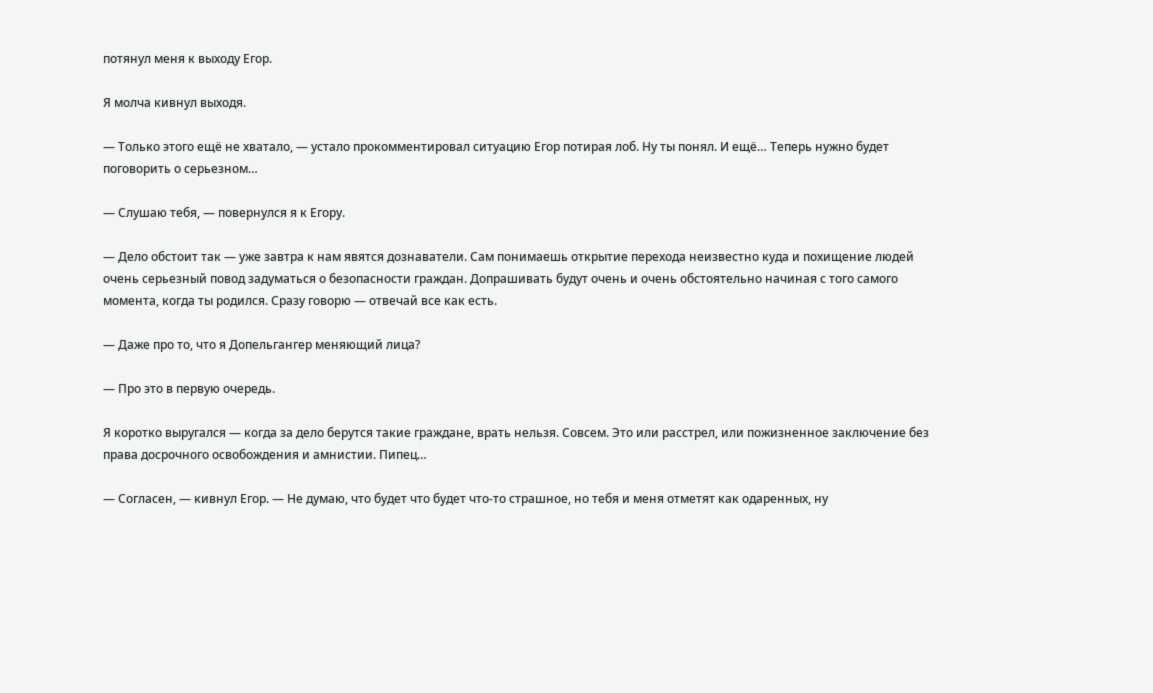потянул меня к выходу Егор.

Я молча кивнул выходя.

— Только этого ещё не хватало, — устало прокомментировал ситуацию Егор потирая лоб. Ну ты понял. И ещё… Теперь нужно будет поговорить о серьезном…

— Слушаю тебя, — повернулся я к Егору.

— Дело обстоит так — уже завтра к нам явятся дознаватели. Сам понимаешь открытие перехода неизвестно куда и похищение людей очень серьезный повод задуматься о безопасности граждан. Допрашивать будут очень и очень обстоятельно начиная с того самого момента, когда ты родился. Сразу говорю — отвечай все как есть.

— Даже про то, что я Допельгангер меняющий лица?

— Про это в первую очередь.

Я коротко выругался — когда за дело берутся такие граждане, врать нельзя. Совсем. Это или расстрел, или пожизненное заключение без права досрочного освобождения и амнистии. Пипец…

— Согласен, — кивнул Егор. — Не думаю, что будет что будет что-то страшное, но тебя и меня отметят как одаренных, ну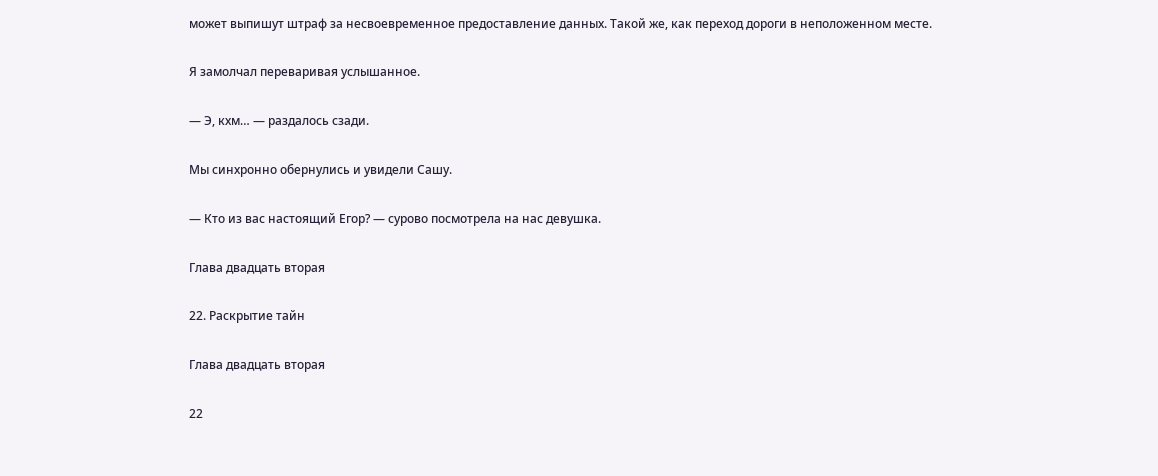может выпишут штраф за несвоевременное предоставление данных. Такой же, как переход дороги в неположенном месте.

Я замолчал переваривая услышанное.

— Э, кхм… — раздалось сзади.

Мы синхронно обернулись и увидели Сашу.

— Кто из вас настоящий Егор? — сурово посмотрела на нас девушка.

Глава двадцать вторая

22. Раскрытие тайн

Глава двадцать вторая

22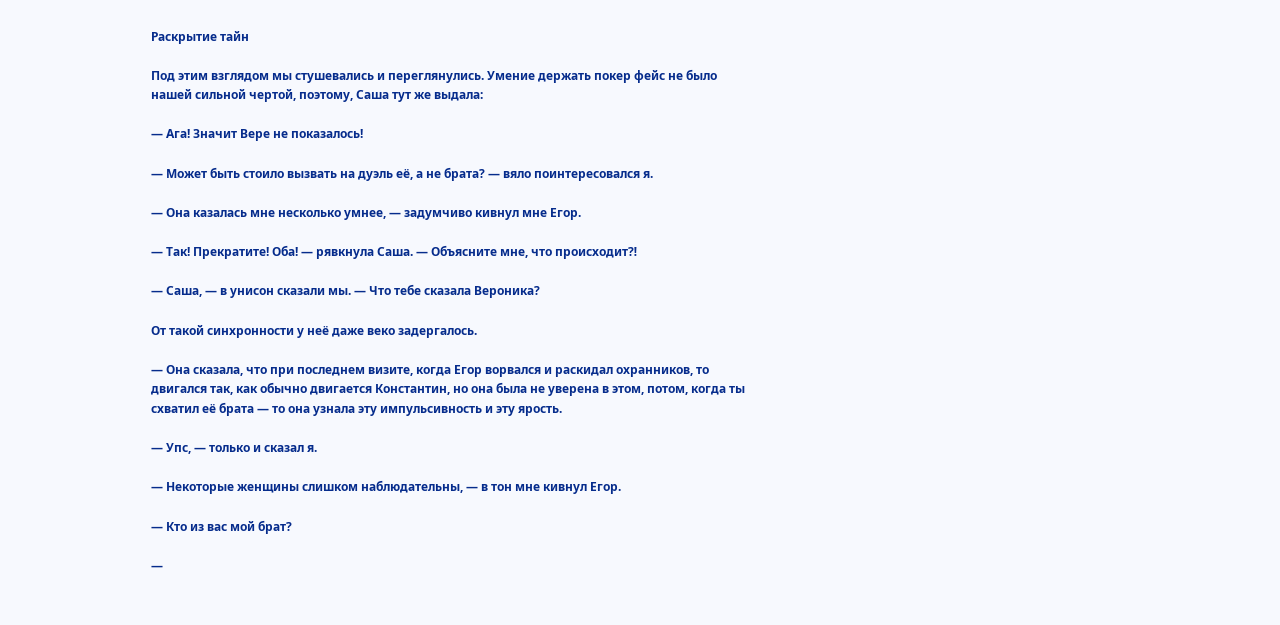Раскрытие тайн

Под этим взглядом мы стушевались и переглянулись. Умение держать покер фейс не было нашей сильной чертой, поэтому, Саша тут же выдала:

— Ага! Значит Вере не показалось!

— Может быть стоило вызвать на дуэль её, а не брата? — вяло поинтересовался я.

— Она казалась мне несколько умнее, — задумчиво кивнул мне Егор.

— Так! Прекратите! Оба! — рявкнула Саша. — Объясните мне, что происходит⁈

— Саша, — в унисон сказали мы. — Что тебе сказала Вероника?

От такой синхронности у неё даже веко задергалось.

— Она сказала, что при последнем визите, когда Егор ворвался и раскидал охранников, то двигался так, как обычно двигается Константин, но она была не уверена в этом, потом, когда ты схватил её брата — то она узнала эту импульсивность и эту ярость.

— Упс, — только и сказал я.

— Некоторые женщины слишком наблюдательны, — в тон мне кивнул Егор.

— Кто из вас мой брат?

—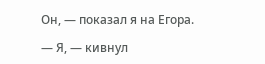Он, — показал я на Егора.

— Я, — кивнул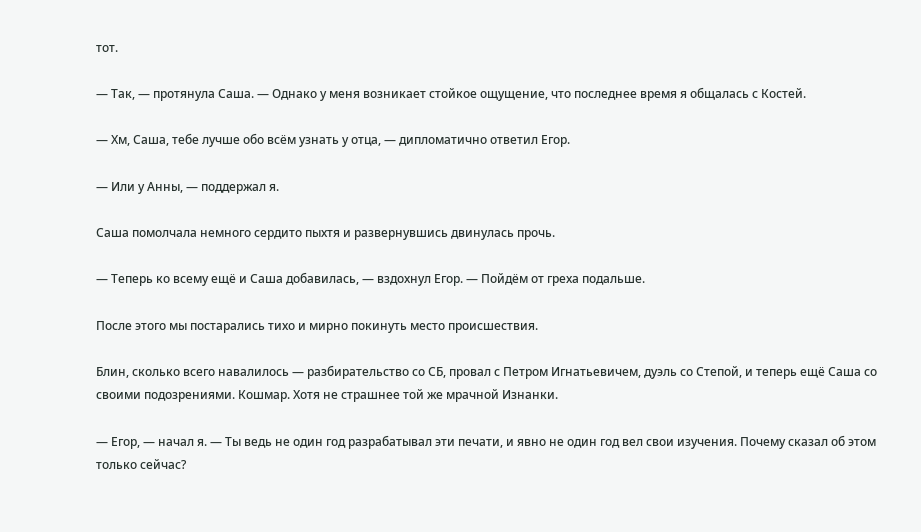тот.

— Так, — протянула Саша. — Однако у меня возникает стойкое ощущение, что последнее время я общалась с Костей.

— Хм, Саша, тебе лучше обо всём узнать у отца, — дипломатично ответил Егор.

— Или у Анны, — поддержал я.

Саша помолчала немного сердито пыхтя и развернувшись двинулась прочь.

— Теперь ко всему ещё и Саша добавилась, — вздохнул Егор. — Пойдём от греха подальше.

После этого мы постарались тихо и мирно покинуть место происшествия.

Блин, сколько всего навалилось — разбирательство со СБ, провал с Петром Игнатьевичем, дуэль со Степой, и теперь ещё Саша со своими подозрениями. Кошмар. Хотя не страшнее той же мрачной Изнанки.

— Егор, — начал я. — Ты ведь не один год разрабатывал эти печати, и явно не один год вел свои изучения. Почему сказал об этом только сейчас?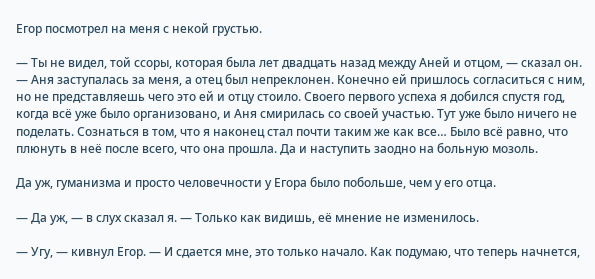Егор посмотрел на меня с некой грустью.

— Ты не видел, той ссоры, которая была лет двадцать назад между Аней и отцом, — сказал он. — Аня заступалась за меня, а отец был непреклонен. Конечно ей пришлось согласиться с ним, но не представляешь чего это ей и отцу стоило. Своего первого успеха я добился спустя год, когда всё уже было организовано, и Аня смирилась со своей участью. Тут уже было ничего не поделать. Сознаться в том, что я наконец стал почти таким же как все… Было всё равно, что плюнуть в неё после всего, что она прошла. Да и наступить заодно на больную мозоль.

Да уж, гуманизма и просто человечности у Егора было побольше, чем у его отца.

— Да уж, — в слух сказал я. — Только как видишь, её мнение не изменилось.

— Угу, — кивнул Егор. — И сдается мне, это только начало. Как подумаю, что теперь начнется,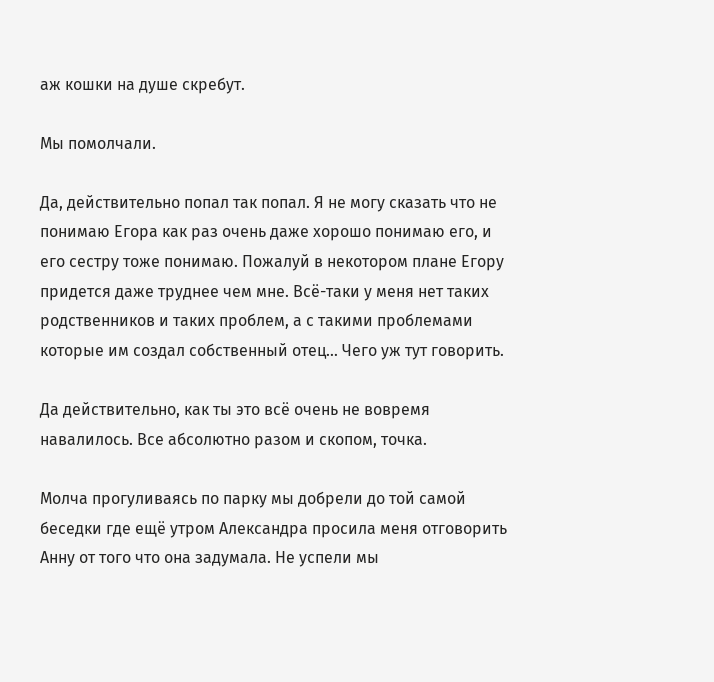аж кошки на душе скребут.

Мы помолчали.

Да, действительно попал так попал. Я не могу сказать что не понимаю Егора как раз очень даже хорошо понимаю его, и его сестру тоже понимаю. Пожалуй в некотором плане Егору придется даже труднее чем мне. Всё-таки у меня нет таких родственников и таких проблем, а с такими проблемами которые им создал собственный отец… Чего уж тут говорить.

Да действительно, как ты это всё очень не вовремя навалилось. Все абсолютно разом и скопом, точка.

Молча прогуливаясь по парку мы добрели до той самой беседки где ещё утром Александра просила меня отговорить Анну от того что она задумала. Не успели мы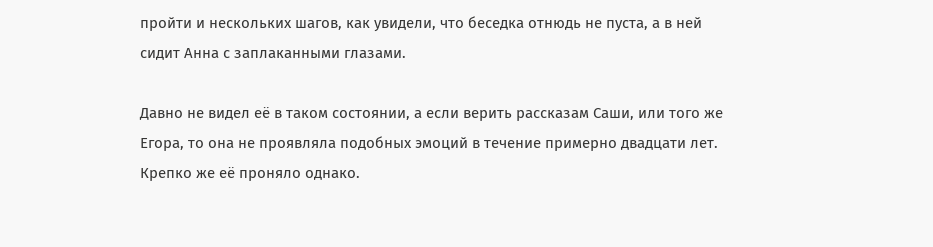пройти и нескольких шагов, как увидели, что беседка отнюдь не пуста, а в ней сидит Анна с заплаканными глазами.

Давно не видел её в таком состоянии, а если верить рассказам Саши, или того же Егора, то она не проявляла подобных эмоций в течение примерно двадцати лет. Крепко же её проняло однако.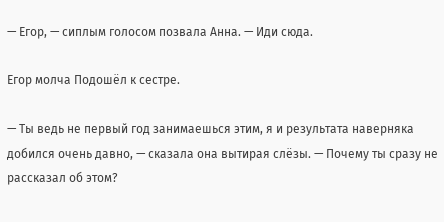— Егор, — сиплым голосом позвала Анна. — Иди сюда.

Егор молча Подошёл к сестре.

— Ты ведь не первый год занимаешься этим, я и результата наверняка добился очень давно, — сказала она вытирая слёзы. — Почему ты сразу не рассказал об этом?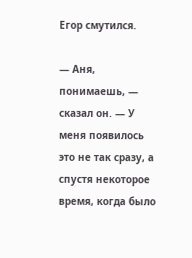Егор смутился.

— Аня, понимаешь, — сказал он. — У меня появилось это не так сразу, а спустя некоторое время, когда было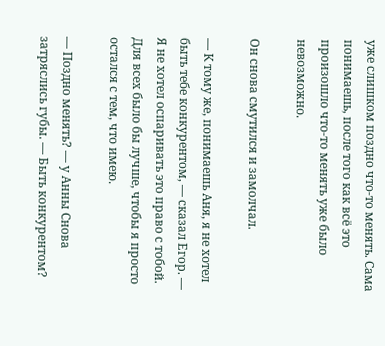уже слишком поздно что-то менять. Сама понимаешь, после того как всё это произошло что-то менять уже было невозможно.

Он снова смутился и замолчал.

— К тому же, понимаешь Аня, я не хотел быть тебе конкурентом, — сказал Егор. — Я не хотел оспаривать это право с тобой. Для всех было бы лучше, чтобы я просто остался с тем, что имею.

— Поздно менять? — у Анны Снова затряслись губы. — Быть конкурентом?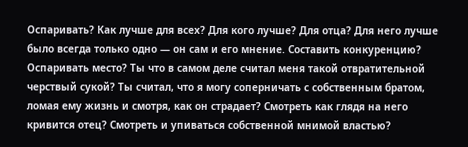Оспаривать? Как лучше для всех? Для кого лучше? Для отца? Для него лучше было всегда только одно — он сам и его мнение. Составить конкуренцию? Оспаривать место? Ты что в самом деле считал меня такой отвратительной черствый сукой? Ты считал, что я могу соперничать с собственным братом, ломая ему жизнь и смотря, как он страдает? Смотреть как глядя на него кривится отец? Смотреть и упиваться собственной мнимой властью?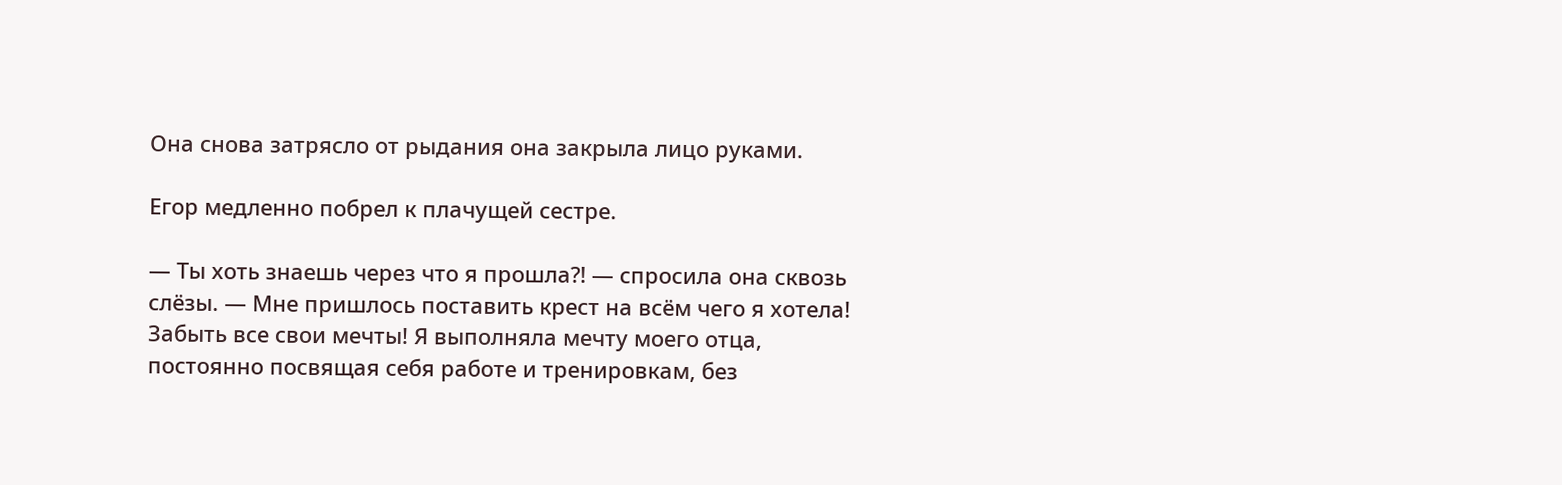Она снова затрясло от рыдания она закрыла лицо руками.

Егор медленно побрел к плачущей сестре.

— Ты хоть знаешь через что я прошла⁈ — спросила она сквозь слёзы. — Мне пришлось поставить крест на всём чего я хотела! Забыть все свои мечты! Я выполняла мечту моего отца, постоянно посвящая себя работе и тренировкам, без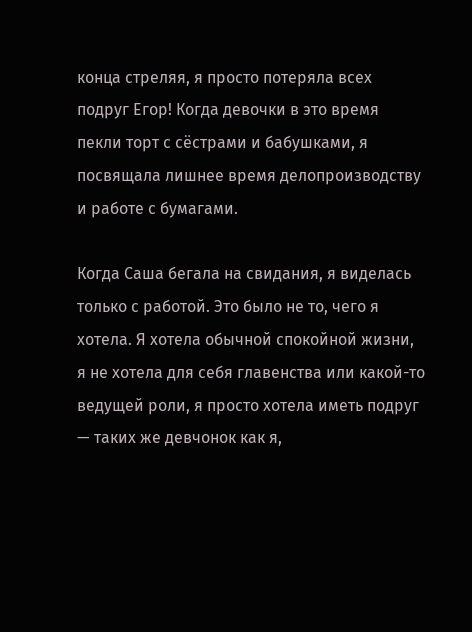конца стреляя, я просто потеряла всех подруг Егор! Когда девочки в это время пекли торт с сёстрами и бабушками, я посвящала лишнее время делопроизводству и работе с бумагами.

Когда Саша бегала на свидания, я виделась только с работой. Это было не то, чего я хотела. Я хотела обычной спокойной жизни, я не хотела для себя главенства или какой-то ведущей роли, я просто хотела иметь подруг — таких же девчонок как я,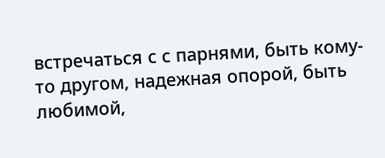встречаться с с парнями, быть кому-то другом, надежная опорой, быть любимой,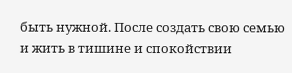быть нужной. После создать свою семью и жить в тишине и спокойствии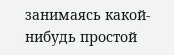занимаясь какой-нибудь простой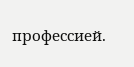профессией.